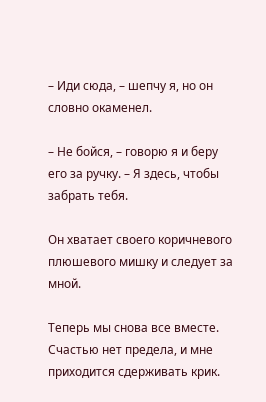– Иди сюда, – шепчу я, но он словно окаменел.

– Не бойся, – говорю я и беру его за ручку. – Я здесь, чтобы забрать тебя.

Он хватает своего коричневого плюшевого мишку и следует за мной.

Теперь мы снова все вместе. Счастью нет предела, и мне приходится сдерживать крик.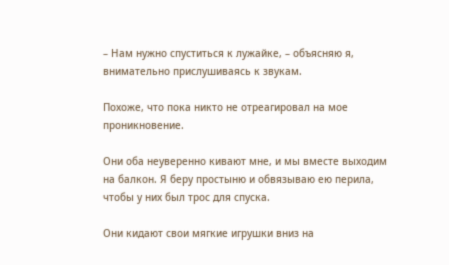– Нам нужно спуститься к лужайке, – объясняю я, внимательно прислушиваясь к звукам.

Похоже, что пока никто не отреагировал на мое проникновение.

Они оба неуверенно кивают мне, и мы вместе выходим на балкон. Я беру простыню и обвязываю ею перила, чтобы у них был трос для спуска.

Они кидают свои мягкие игрушки вниз на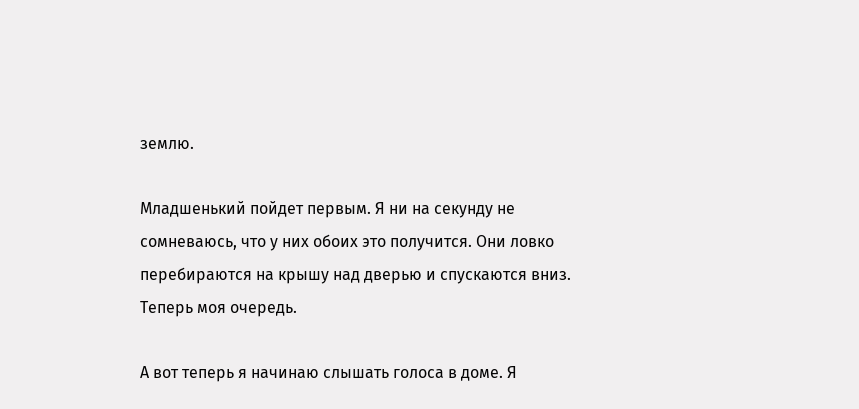землю.

Младшенький пойдет первым. Я ни на секунду не сомневаюсь, что у них обоих это получится. Они ловко перебираются на крышу над дверью и спускаются вниз. Теперь моя очередь.

А вот теперь я начинаю слышать голоса в доме. Я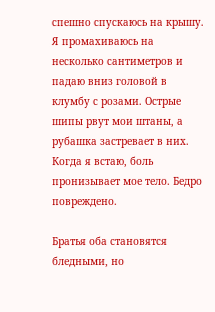спешно спускаюсь на крышу. Я промахиваюсь на несколько сантиметров и падаю вниз головой в клумбу с розами. Острые шипы рвут мои штаны, а рубашка застревает в них. Когда я встаю, боль пронизывает мое тело. Бедро повреждено.

Братья оба становятся бледными, но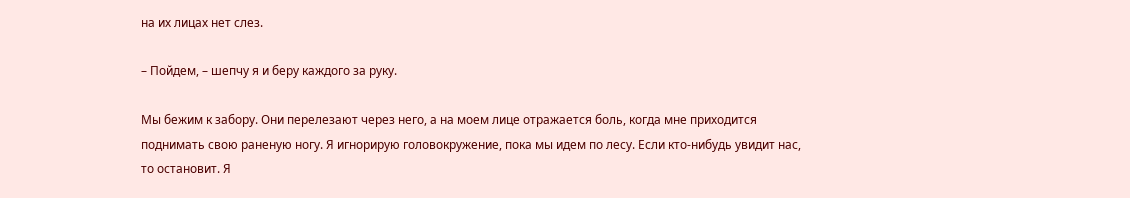на их лицах нет слез.

– Пойдем, – шепчу я и беру каждого за руку.

Мы бежим к забору. Они перелезают через него, а на моем лице отражается боль, когда мне приходится поднимать свою раненую ногу. Я игнорирую головокружение, пока мы идем по лесу. Если кто-нибудь увидит нас, то остановит. Я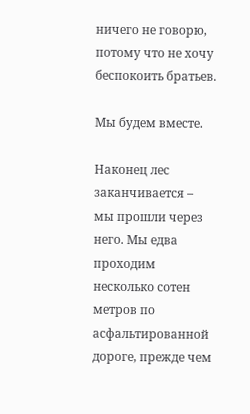ничего не говорю, потому что не хочу беспокоить братьев.

Мы будем вместе.

Наконец лес заканчивается – мы прошли через него. Мы едва проходим несколько сотен метров по асфальтированной дороге, прежде чем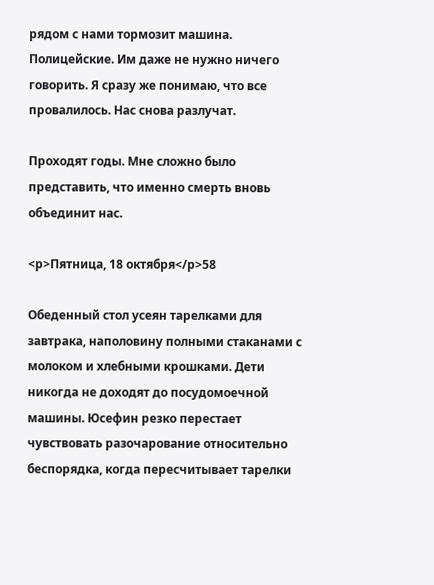рядом с нами тормозит машина. Полицейские. Им даже не нужно ничего говорить. Я сразу же понимаю, что все провалилось. Нас снова разлучат.

Проходят годы. Мне сложно было представить, что именно смерть вновь объединит нас.

<p>Пятница, 18 октября</p>58

Обеденный стол усеян тарелками для завтрака, наполовину полными стаканами с молоком и хлебными крошками. Дети никогда не доходят до посудомоечной машины. Юсефин резко перестает чувствовать разочарование относительно беспорядка, когда пересчитывает тарелки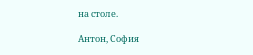на столе.

Антон, София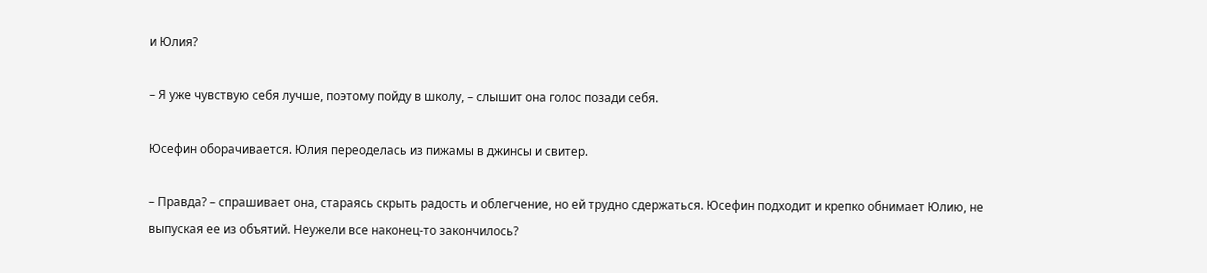и Юлия?

– Я уже чувствую себя лучше, поэтому пойду в школу, – слышит она голос позади себя.

Юсефин оборачивается. Юлия переоделась из пижамы в джинсы и свитер.

– Правда? – спрашивает она, стараясь скрыть радость и облегчение, но ей трудно сдержаться. Юсефин подходит и крепко обнимает Юлию, не выпуская ее из объятий. Неужели все наконец-то закончилось?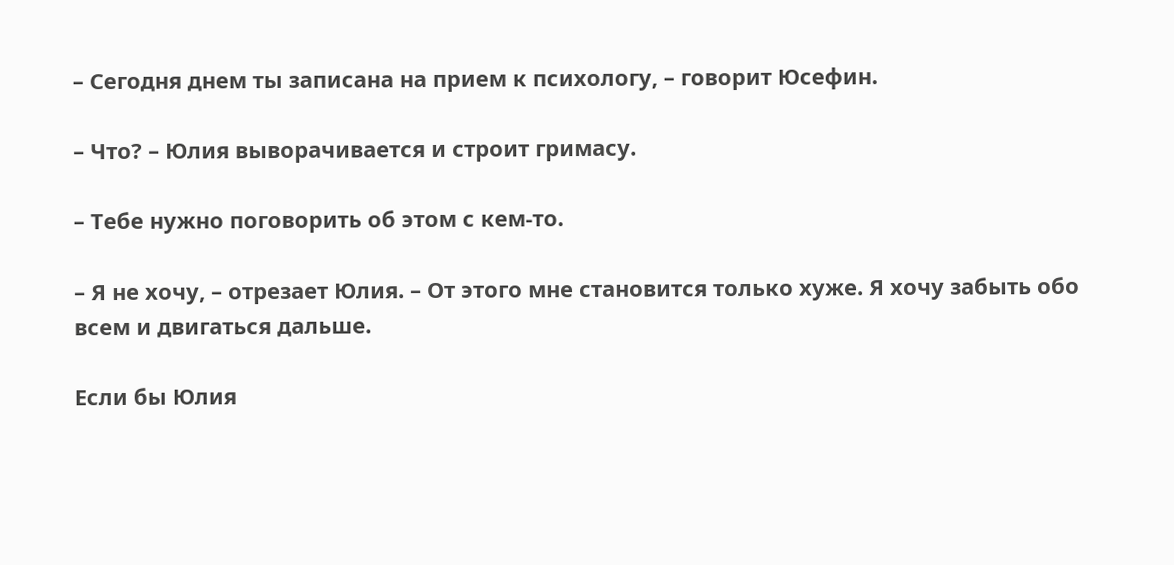– Сегодня днем ты записана на прием к психологу, – говорит Юсефин.

– Что? – Юлия выворачивается и строит гримасу.

– Тебе нужно поговорить об этом с кем-то.

– Я не хочу, – отрезает Юлия. – От этого мне становится только хуже. Я хочу забыть обо всем и двигаться дальше.

Если бы Юлия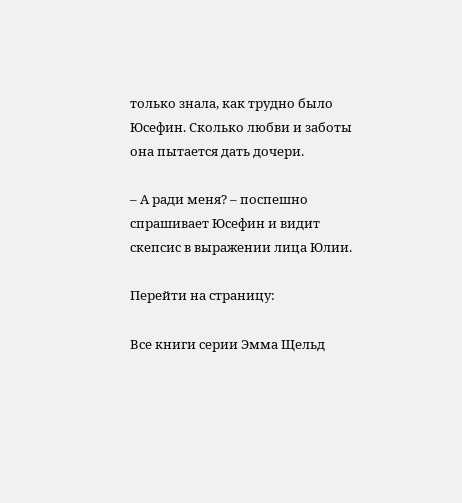только знала, как трудно было Юсефин. Сколько любви и заботы она пытается дать дочери.

– А ради меня? – поспешно спрашивает Юсефин и видит скепсис в выражении лица Юлии.

Перейти на страницу:

Все книги серии Эмма Щельд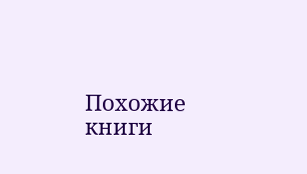Похожие книги